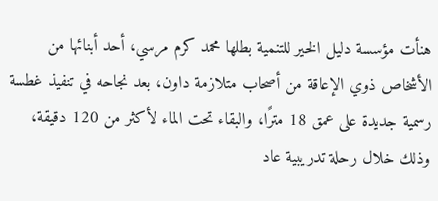هنأت مؤسسة دليل الخير للتنمية بطلها محمد كرم مرسي، أحد أبنائها من الأشخاص ذوي الإعاقة من أصحاب متلازمة داون، بعد نجاحه في تنفيذ غطسة رسمية جديدة على عمق 18 مترًا، والبقاء تحت الماء لأكثر من 120 دقيقة، وذلك خلال رحلة تدريبية عاد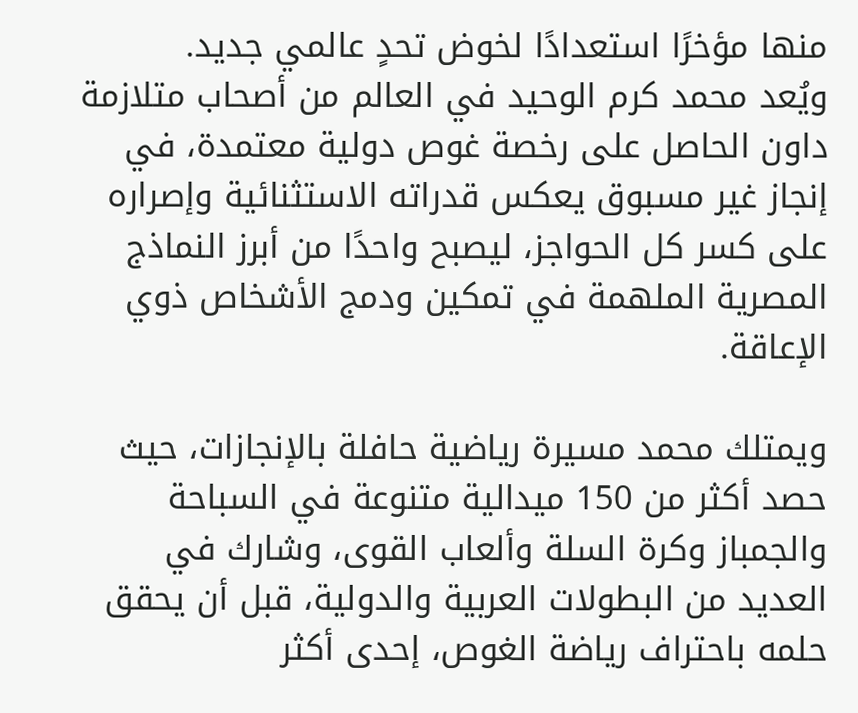منها مؤخرًا استعدادًا لخوض تحدٍ عالمي جديد.
ويُعد محمد كرم الوحيد في العالم من أصحاب متلازمة داون الحاصل على رخصة غوص دولية معتمدة، في إنجاز غير مسبوق يعكس قدراته الاستثنائية وإصراره على كسر كل الحواجز، ليصبح واحدًا من أبرز النماذج المصرية الملهمة في تمكين ودمج الأشخاص ذوي الإعاقة.

ويمتلك محمد مسيرة رياضية حافلة بالإنجازات، حيث حصد أكثر من 150 ميدالية متنوعة في السباحة والجمباز وكرة السلة وألعاب القوى، وشارك في العديد من البطولات العربية والدولية، قبل أن يحقق حلمه باحتراف رياضة الغوص، إحدى أكثر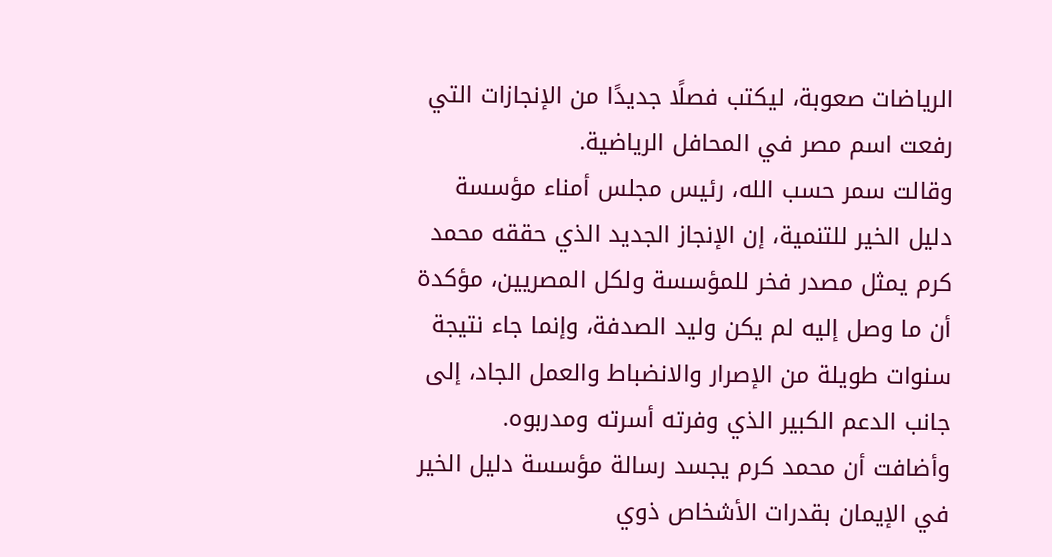الرياضات صعوبة، ليكتب فصلًا جديدًا من الإنجازات التي رفعت اسم مصر في المحافل الرياضية.
وقالت سمر حسب الله، رئيس مجلس أمناء مؤسسة دليل الخير للتنمية، إن الإنجاز الجديد الذي حققه محمد كرم يمثل مصدر فخر للمؤسسة ولكل المصريين، مؤكدة أن ما وصل إليه لم يكن وليد الصدفة، وإنما جاء نتيجة سنوات طويلة من الإصرار والانضباط والعمل الجاد، إلى جانب الدعم الكبير الذي وفرته أسرته ومدربوه.
وأضافت أن محمد كرم يجسد رسالة مؤسسة دليل الخير في الإيمان بقدرات الأشخاص ذوي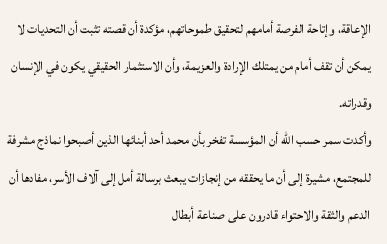الإعاقة، وإتاحة الفرصة أمامهم لتحقيق طموحاتهم، مؤكدة أن قصته تثبت أن التحديات لا يمكن أن تقف أمام من يمتلك الإرادة والعزيمة، وأن الاستثمار الحقيقي يكون في الإنسان وقدراته.
وأكدت سمر حسب الله أن المؤسسة تفخر بأن محمد أحد أبنائها الذين أصبحوا نماذج مشرفة للمجتمع، مشيرة إلى أن ما يحققه من إنجازات يبعث برسالة أمل إلى آلاف الأسر، مفادها أن الدعم والثقة والاحتواء قادرون على صناعة أبطال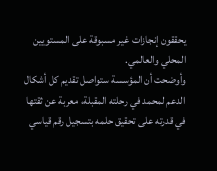يحققون إنجازات غير مسبوقة على المستويين المحلي والعالمي.
وأوضحت أن المؤسسة ستواصل تقديم كل أشكال الدعم لمحمد في رحلته المقبلة، معربة عن ثقتها في قدرته على تحقيق حلمه بتسجيل رقم قياسي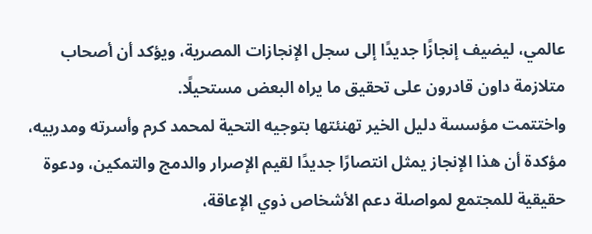عالمي، ليضيف إنجازًا جديدًا إلى سجل الإنجازات المصرية، ويؤكد أن أصحاب متلازمة داون قادرون على تحقيق ما يراه البعض مستحيلًا.
واختتمت مؤسسة دليل الخير تهنئتها بتوجيه التحية لمحمد كرم وأسرته ومدربيه، مؤكدة أن هذا الإنجاز يمثل انتصارًا جديدًا لقيم الإصرار والدمج والتمكين، ودعوة حقيقية للمجتمع لمواصلة دعم الأشخاص ذوي الإعاقة،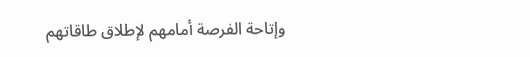وإتاحة الفرصة أمامهم لإطلاق طاقاتهم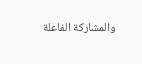والمشاركة الفاعلة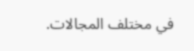في مختلف المجالات.